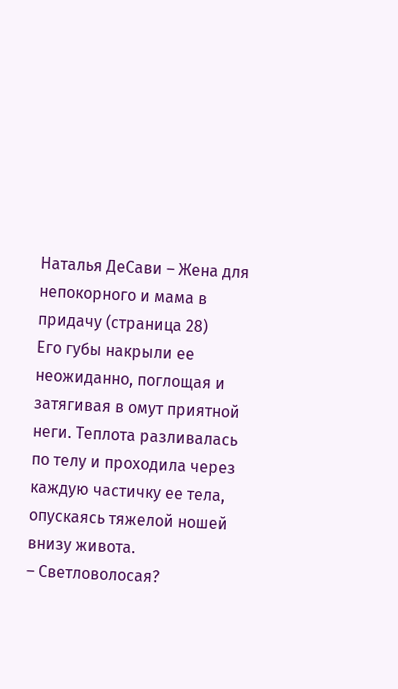Наталья ДеСави – Жена для непокорного и мама в придачу (страница 28)
Его губы накрыли ее неожиданно, поглощая и затягивая в омут приятной неги. Теплота разливалась по телу и проходила через каждую частичку ее тела, опускаясь тяжелой ношей внизу живота.
– Светловолосая?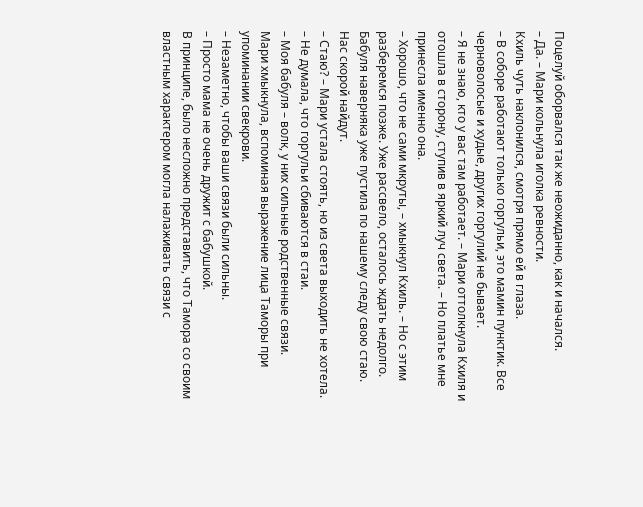Поцелуй оборвался так же неожиданно, как и начался.
– Да. – Мари кольнула иголка ревности.
Кхиль чуть наклонился, смотря прямо ей в глаза.
– В соборе работают только горгульи, это мамин пунктик. Все черноволосые и худые, других горгулий не бывает.
– Я не знаю, кто у вас там работает. – Мари оттолкнула Кхиля и отошла в сторону, ступив в яркий луч света. – Но платье мне принесла именно она.
– Хорошо, что не сами мкруты, – хмыкнул Кхиль. – Но с этим разберемся позже. Уже рассвело, осталось ждать недолго. Бабуля наверняка уже пустила по нашему следу свою стаю. Нас скорой найдут.
– Стаю? – Мари устала стоять, но из света выходить не хотела. – Не думала, что горгульи сбиваются в стаи.
– Моя бабуля – волк, у них сильные родственные связи.
Мари хмыкнула, вспоминая выражение лица Таморы при упоминании свекрови.
– Незаметно, чтобы ваши связи были сильны.
– Просто мама не очень дружит с бабушкой.
В принципе, было несложно представить, что Тамора со своим властным характером могла налаживать связи с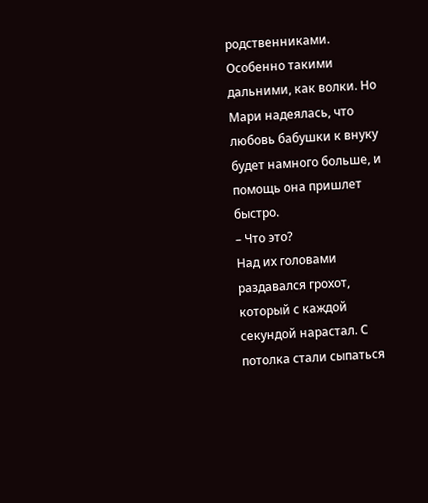родственниками. Особенно такими дальними, как волки. Но Мари надеялась, что любовь бабушки к внуку будет намного больше, и помощь она пришлет быстро.
– Что это?
Над их головами раздавался грохот, который с каждой секундой нарастал. С потолка стали сыпаться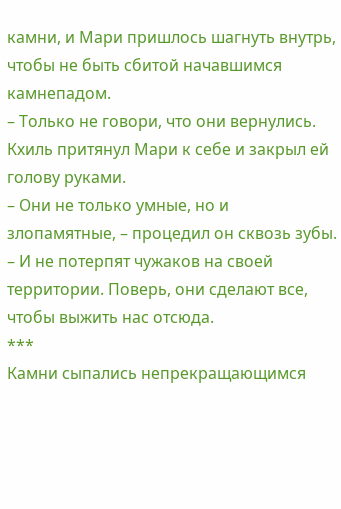камни, и Мари пришлось шагнуть внутрь, чтобы не быть сбитой начавшимся камнепадом.
– Только не говори, что они вернулись.
Кхиль притянул Мари к себе и закрыл ей голову руками.
– Они не только умные, но и злопамятные, – процедил он сквозь зубы. – И не потерпят чужаков на своей территории. Поверь, они сделают все, чтобы выжить нас отсюда.
***
Камни сыпались непрекращающимся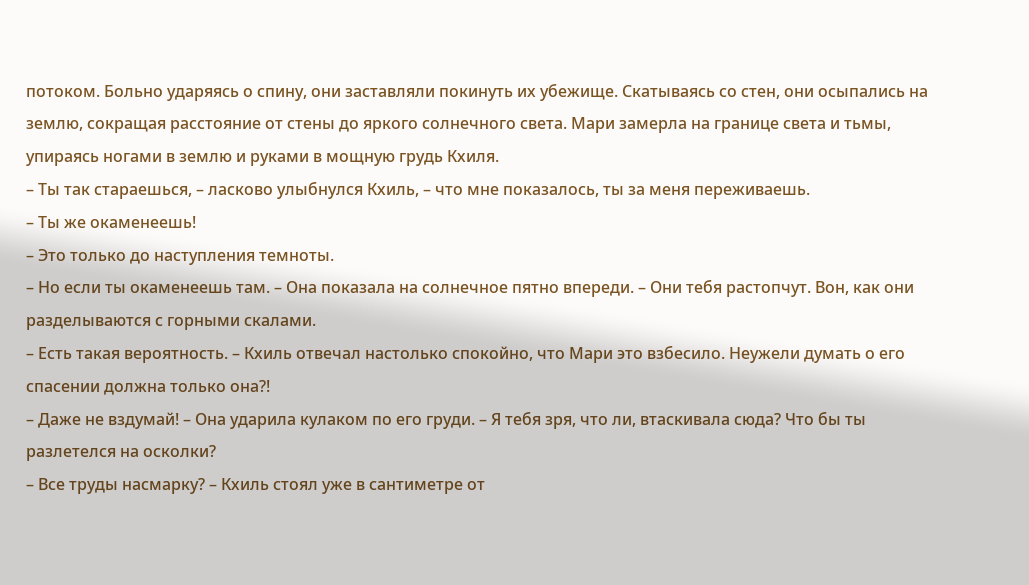потоком. Больно ударяясь о спину, они заставляли покинуть их убежище. Скатываясь со стен, они осыпались на землю, сокращая расстояние от стены до яркого солнечного света. Мари замерла на границе света и тьмы, упираясь ногами в землю и руками в мощную грудь Кхиля.
– Ты так стараешься, – ласково улыбнулся Кхиль, – что мне показалось, ты за меня переживаешь.
– Ты же окаменеешь!
– Это только до наступления темноты.
– Но если ты окаменеешь там. – Она показала на солнечное пятно впереди. – Они тебя растопчут. Вон, как они разделываются с горными скалами.
– Есть такая вероятность. – Кхиль отвечал настолько спокойно, что Мари это взбесило. Неужели думать о его спасении должна только она?!
– Даже не вздумай! – Она ударила кулаком по его груди. – Я тебя зря, что ли, втаскивала сюда? Что бы ты разлетелся на осколки?
– Все труды насмарку? – Кхиль стоял уже в сантиметре от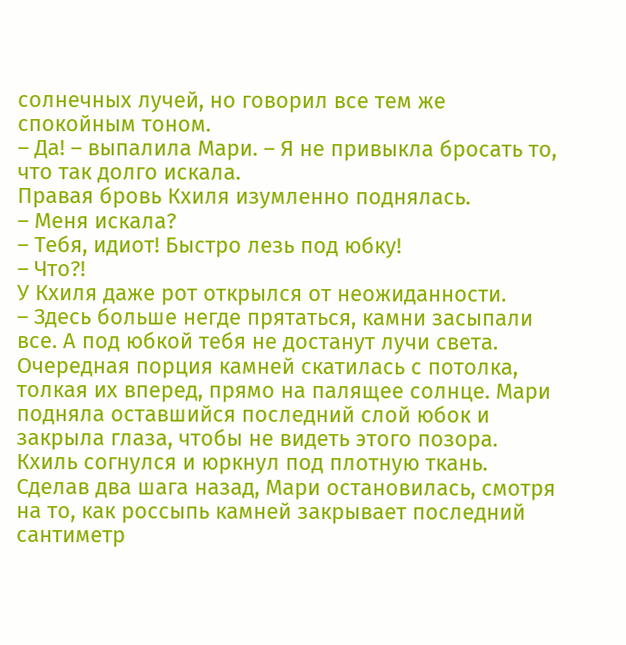солнечных лучей, но говорил все тем же спокойным тоном.
– Да! – выпалила Мари. – Я не привыкла бросать то, что так долго искала.
Правая бровь Кхиля изумленно поднялась.
– Меня искала?
– Тебя, идиот! Быстро лезь под юбку!
– Что?!
У Кхиля даже рот открылся от неожиданности.
– Здесь больше негде прятаться, камни засыпали все. А под юбкой тебя не достанут лучи света.
Очередная порция камней скатилась с потолка, толкая их вперед, прямо на палящее солнце. Мари подняла оставшийся последний слой юбок и закрыла глаза, чтобы не видеть этого позора. Кхиль согнулся и юркнул под плотную ткань. Сделав два шага назад, Мари остановилась, смотря на то, как россыпь камней закрывает последний сантиметр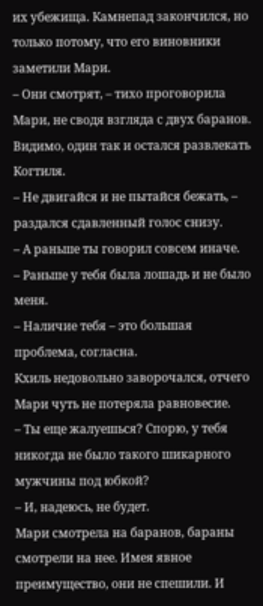их убежища. Камнепад закончился, но только потому, что его виновники заметили Мари.
– Они смотрят, – тихо проговорила Мари, не сводя взгляда с двух баранов. Видимо, один так и остался развлекать Когтиля.
– Не двигайся и не пытайся бежать, – раздался сдавленный голос снизу.
– А раньше ты говорил совсем иначе.
– Раньше у тебя была лошадь и не было меня.
– Наличие тебя – это большая проблема, согласна.
Кхиль недовольно заворочался, отчего Мари чуть не потеряла равновесие.
– Ты еще жалуешься? Спорю, у тебя никогда не было такого шикарного мужчины под юбкой?
– И, надеюсь, не будет.
Мари смотрела на баранов, бараны смотрели на нее. Имея явное преимущество, они не спешили. И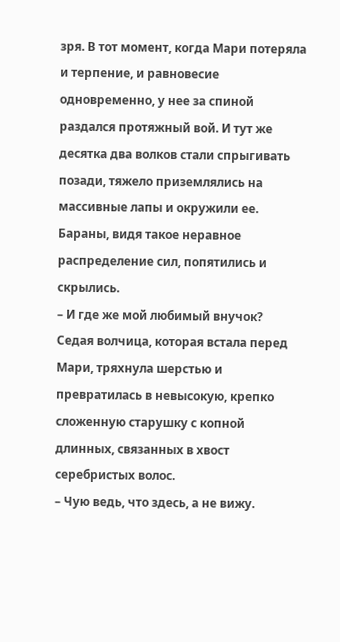зря. В тот момент, когда Мари потеряла и терпение, и равновесие одновременно, у нее за спиной раздался протяжный вой. И тут же десятка два волков стали спрыгивать позади, тяжело приземлялись на массивные лапы и окружили ее. Бараны, видя такое неравное распределение сил, попятились и скрылись.
– И где же мой любимый внучок?
Седая волчица, которая встала перед Мари, тряхнула шерстью и превратилась в невысокую, крепко сложенную старушку с копной длинных, связанных в хвост серебристых волос.
– Чую ведь, что здесь, а не вижу.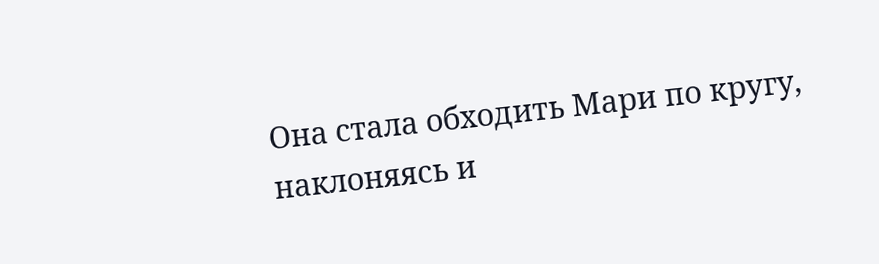Она стала обходить Мари по кругу, наклоняясь и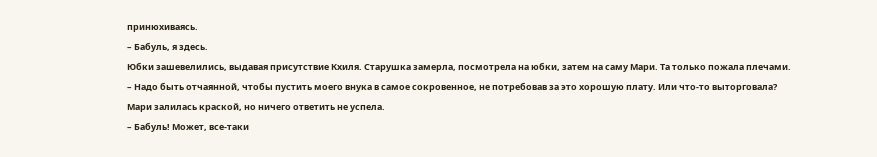принюхиваясь.
– Бабуль, я здесь.
Юбки зашевелились, выдавая присутствие Кхиля. Старушка замерла, посмотрела на юбки, затем на саму Мари. Та только пожала плечами.
– Надо быть отчаянной, чтобы пустить моего внука в самое сокровенное, не потребовав за это хорошую плату. Или что-то выторговала?
Мари залилась краской, но ничего ответить не успела.
– Бабуль! Может, все-таки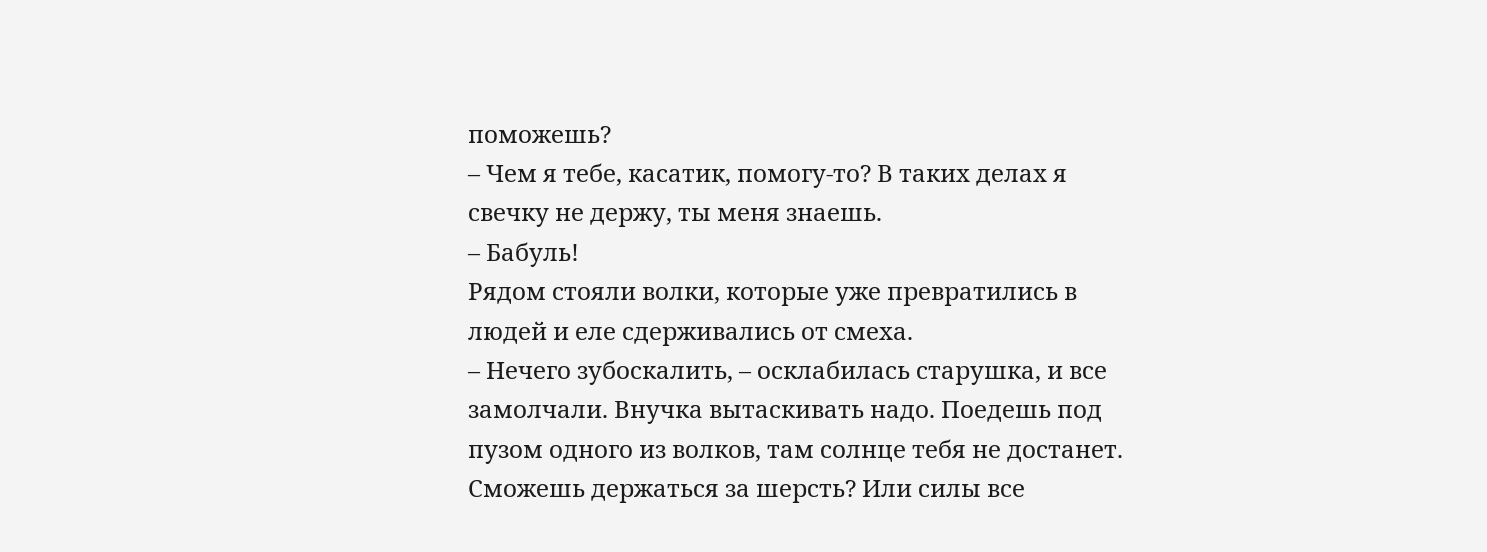поможешь?
– Чем я тебе, касатик, помогу-то? В таких делах я свечку не держу, ты меня знаешь.
– Бабуль!
Рядом стояли волки, которые уже превратились в людей и еле сдерживались от смеха.
– Нечего зубоскалить, – осклабилась старушка, и все замолчали. Внучка вытаскивать надо. Поедешь под пузом одного из волков, там солнце тебя не достанет. Сможешь держаться за шерсть? Или силы все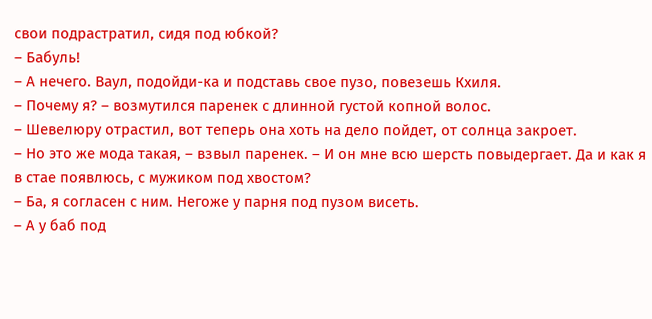свои подрастратил, сидя под юбкой?
– Бабуль!
– А нечего. Ваул, подойди-ка и подставь свое пузо, повезешь Кхиля.
– Почему я? – возмутился паренек с длинной густой копной волос.
– Шевелюру отрастил, вот теперь она хоть на дело пойдет, от солнца закроет.
– Но это же мода такая, – взвыл паренек. – И он мне всю шерсть повыдергает. Да и как я в стае появлюсь, с мужиком под хвостом?
– Ба, я согласен с ним. Негоже у парня под пузом висеть.
– А у баб под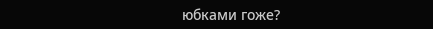юбками гоже?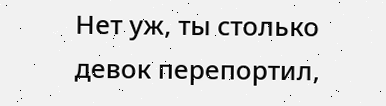Нет уж, ты столько девок перепортил,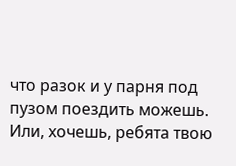что разок и у парня под пузом поездить можешь. Или, хочешь, ребята твою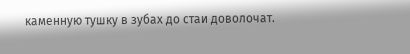каменную тушку в зубах до стаи доволочат.